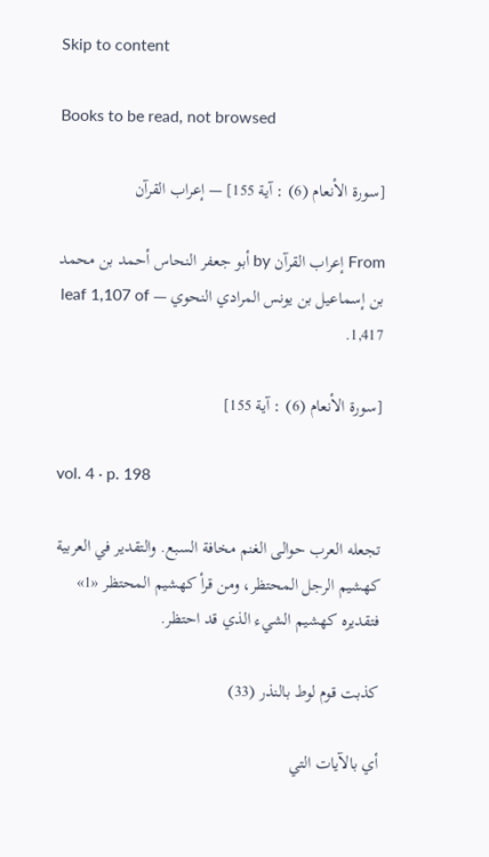Skip to content

Books to be read, not browsed

[سورة الأنعام (6) : آية 155] — إعراب القرآن

From إعراب القرآن by أبو جعفر النحاس أحمد بن محمد بن إسماعيل بن يونس المرادي النحوي — leaf 1,107 of 1,417.

[سورة الأنعام (6) : آية 155]

vol. 4 · p. 198

تجعله العرب حوالى الغنم مخافة السبع. والتقدير في العربية كهشيم الرجل المحتظر، ومن قرأ كهشيم المحتظر «1» فتقديره كهشيم الشيء الذي قد احتظر.

كذبت قوم لوط بالنذر (33)

أي بالآيات التي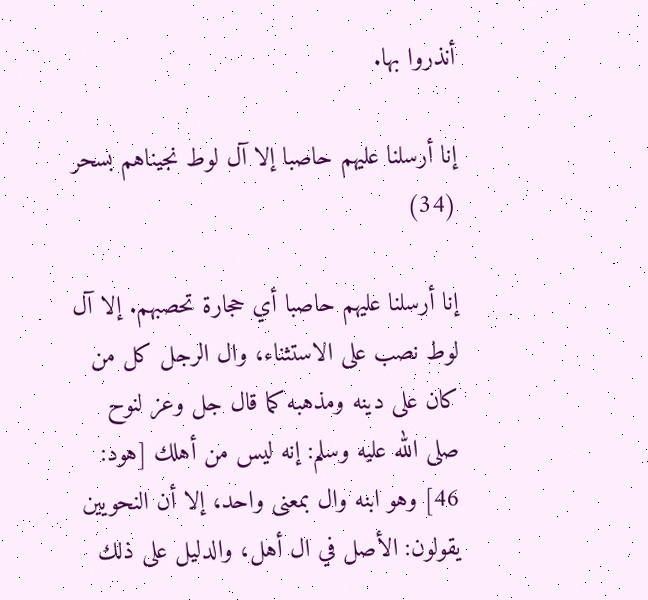أنذروا بها.

إنا أرسلنا عليهم حاصبا إلا آل لوط نجيناهم بسحر (34)

إنا أرسلنا عليهم حاصبا أي حجارة تحصبهم. إلا آل لوط نصب على الاستثناء، وال الرجل كل من كان على دينه ومذهبه كما قال جل وعز لنوح صلى الله عليه وسلم: إنه ليس من أهلك [هود: 46] وهو ابنه وال بمعنى واحد، إلا أن النحويين يقولون: الأصل في ال أهل، والدليل على ذلك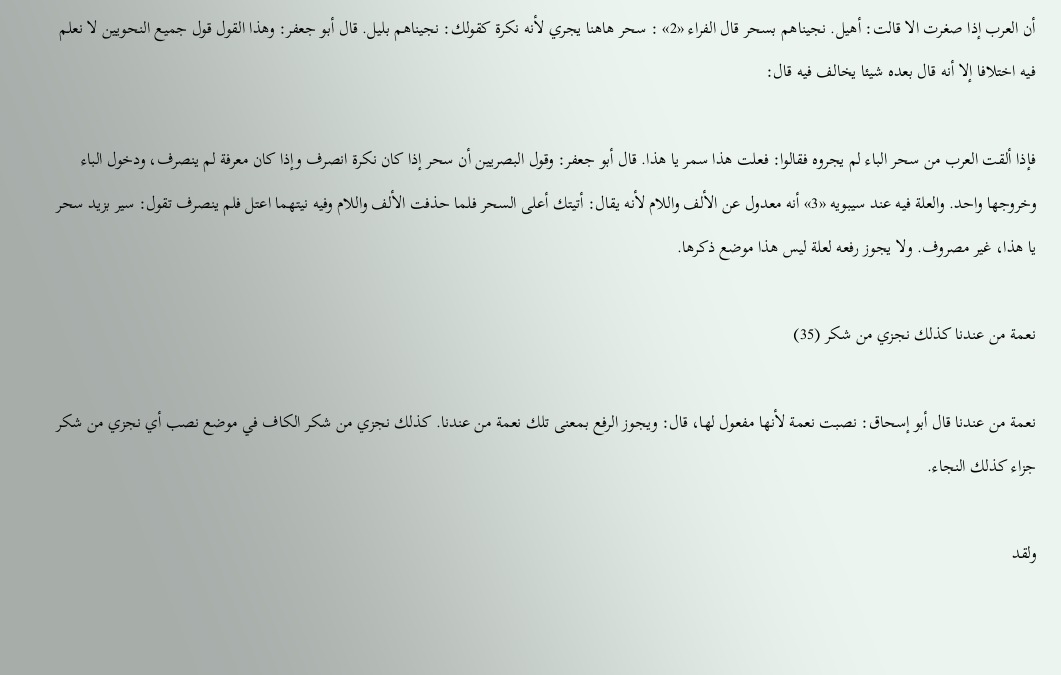أن العرب إذا صغرت الا قالت: أهيل. نجيناهم بسحر قال الفراء «2» : سحر هاهنا يجري لأنه نكرة كقولك: نجيناهم بليل. قال أبو جعفر: وهذا القول قول جميع النحويين لا نعلم فيه اختلافا إلا أنه قال بعده شيئا يخالف فيه قال:

فإذا ألقت العرب من سحر الباء لم يجروه فقالوا: فعلت هذا سمر يا هذا. قال أبو جعفر: وقول البصريين أن سحر إذا كان نكرة انصرف وإذا كان معرفة لم ينصرف، ودخول الباء وخروجها واحد. والعلة فيه عند سيبويه «3» أنه معدول عن الألف واللام لأنه يقال: أتيتك أعلى السحر فلما حذفت الألف واللام وفيه نيتهما اعتل فلم ينصرف تقول: سير بزيد سحر يا هذا، غير مصروف. ولا يجوز رفعه لعلة ليس هذا موضع ذكرها.

نعمة من عندنا كذلك نجزي من شكر (35)

نعمة من عندنا قال أبو إسحاق: نصبت نعمة لأنها مفعول لها، قال: ويجوز الرفع بمعنى تلك نعمة من عندنا. كذلك نجزي من شكر الكاف في موضع نصب أي نجزي من شكر جزاء كذلك النجاء.

ولقد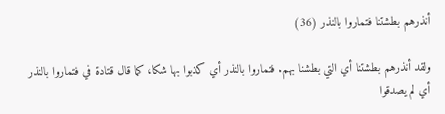أنذرهم بطشتنا فتماروا بالنذر (36)

ولقد أنذرهم بطشتنا أي التي بطشنا بهم. فتماروا بالنذر أي كذبوا بها شكا، كما قال قتادة في فتماروا بالنذر أي لم يصدقوا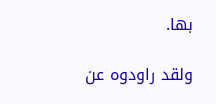بها.

ولقد راودوه عن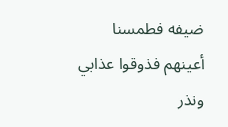ضيفه فطمسنا أعينهم فذوقوا عذابي ونذر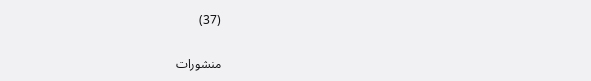(37)

منشورات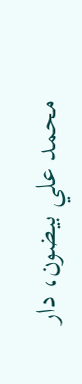محمد علي بيضون، دار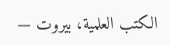الكتب العلمية، بيروت —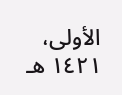الأولى، ١٤٢١ هـ